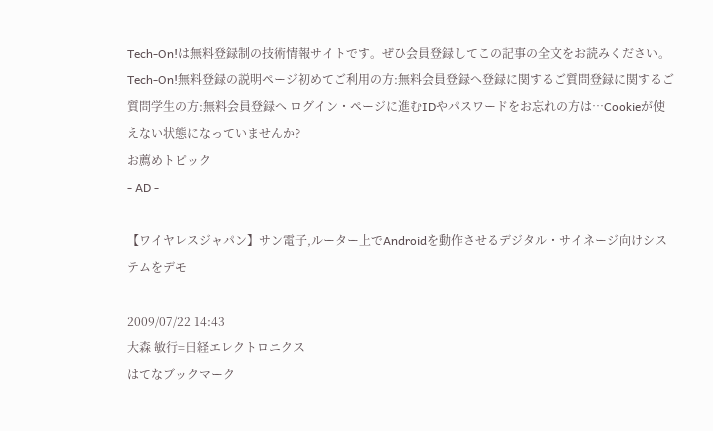Tech-On!は無料登録制の技術情報サイトです。ぜひ会員登録してこの記事の全文をお読みください。 Tech-On!無料登録の説明ページ初めてご利用の方:無料会員登録へ登録に関するご質問登録に関するご質問学生の方:無料会員登録へ ログイン・ページに進むIDやパスワードをお忘れの方は…Cookieが使えない状態になっていませんか?
お薦めトピック
- AD -

【ワイヤレスジャパン】サン電子,ルーター上でAndroidを動作させるデジタル・サイネージ向けシステムをデモ

2009/07/22 14:43
大森 敏行=日経エレクトロニクス
はてなブックマーク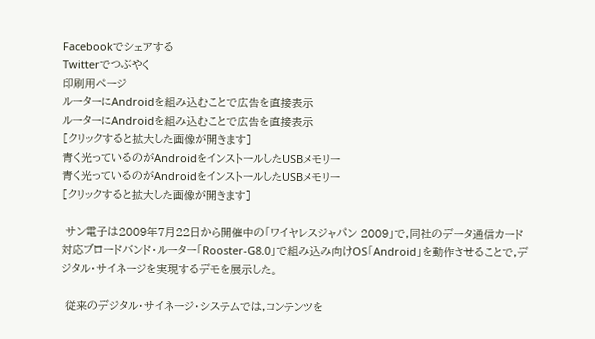Facebookでシェアする
Twitterでつぶやく
印刷用ページ
ルーターにAndroidを組み込むことで広告を直接表示
ルーターにAndroidを組み込むことで広告を直接表示
[クリックすると拡大した画像が開きます]
青く光っているのがAndroidをインストールしたUSBメモリー
青く光っているのがAndroidをインストールしたUSBメモリー
[クリックすると拡大した画像が開きます]

 サン電子は2009年7月22日から開催中の「ワイヤレスジャパン 2009」で,同社のデータ通信カード対応ブロードバンド・ルーター「Rooster-G8.0」で組み込み向けOS「Android」を動作させることで,デジタル・サイネージを実現するデモを展示した。

 従来のデジタル・サイネージ・システムでは,コンテンツを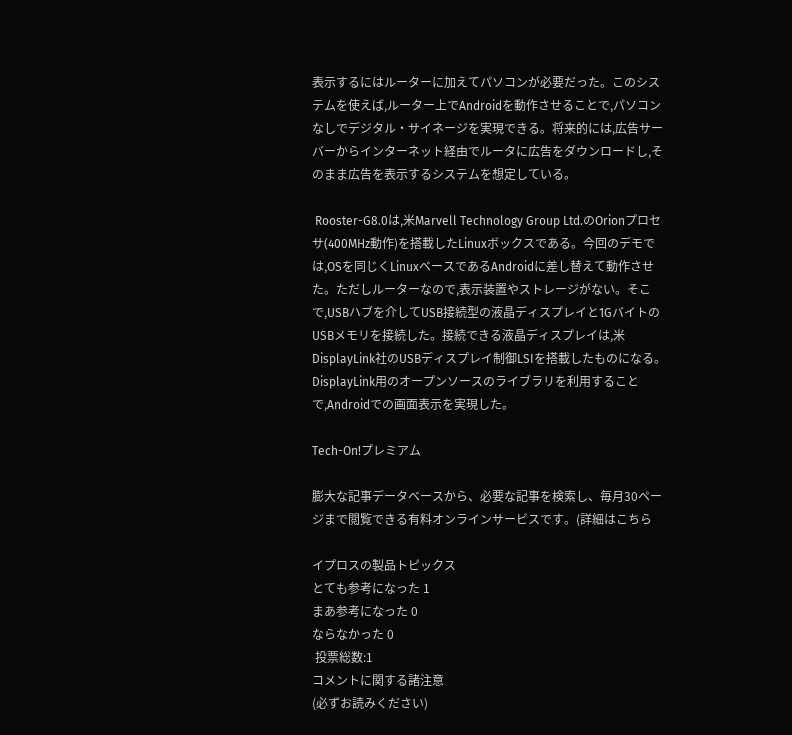表示するにはルーターに加えてパソコンが必要だった。このシステムを使えば,ルーター上でAndroidを動作させることで,パソコンなしでデジタル・サイネージを実現できる。将来的には,広告サーバーからインターネット経由でルータに広告をダウンロードし,そのまま広告を表示するシステムを想定している。

 Rooster-G8.0は,米Marvell Technology Group Ltd.のOrionプロセサ(400MHz動作)を搭載したLinuxボックスである。今回のデモでは,OSを同じくLinuxベースであるAndroidに差し替えて動作させた。ただしルーターなので,表示装置やストレージがない。そこで,USBハブを介してUSB接続型の液晶ディスプレイと1GバイトのUSBメモリを接続した。接続できる液晶ディスプレイは,米DisplayLink社のUSBディスプレイ制御LSIを搭載したものになる。DisplayLink用のオープンソースのライブラリを利用することで,Androidでの画面表示を実現した。

Tech-On!プレミアム

膨大な記事データベースから、必要な記事を検索し、毎月30ページまで閲覧できる有料オンラインサービスです。(詳細はこちら

イプロスの製品トピックス
とても参考になった 1
まあ参考になった 0
ならなかった 0
 投票総数:1
コメントに関する諸注意
(必ずお読みください)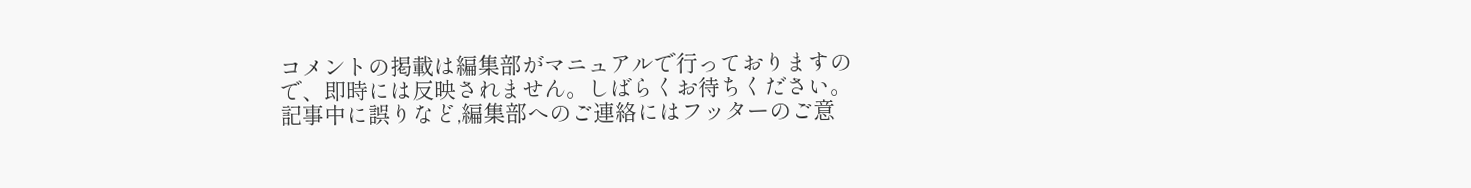コメントの掲載は編集部がマニュアルで行っておりますので、即時には反映されません。しばらくお待ちください。
記事中に誤りなど,編集部へのご連絡にはフッターのご意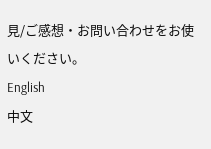見/ご感想・お問い合わせをお使いください。
English
中文